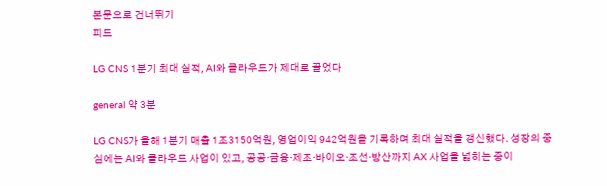본문으로 건너뛰기
피드

LG CNS 1분기 최대 실적, AI와 클라우드가 제대로 끌었다

general 약 3분

LG CNS가 올해 1분기 매출 1조3150억원, 영업이익 942억원을 기록하며 최대 실적을 갱신했다. 성장의 중심에는 AI와 클라우드 사업이 있고, 공공·금융·제조·바이오·조선·방산까지 AX 사업을 넓히는 중이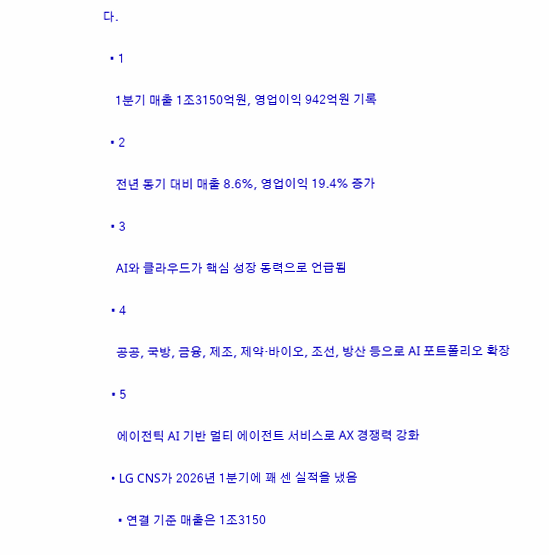다.

  • 1

    1분기 매출 1조3150억원, 영업이익 942억원 기록

  • 2

    전년 동기 대비 매출 8.6%, 영업이익 19.4% 증가

  • 3

    AI와 클라우드가 핵심 성장 동력으로 언급됨

  • 4

    공공, 국방, 금융, 제조, 제약·바이오, 조선, 방산 등으로 AI 포트폴리오 확장

  • 5

    에이전틱 AI 기반 멀티 에이전트 서비스로 AX 경쟁력 강화

  • LG CNS가 2026년 1분기에 꽤 센 실적을 냈음

    • 연결 기준 매출은 1조3150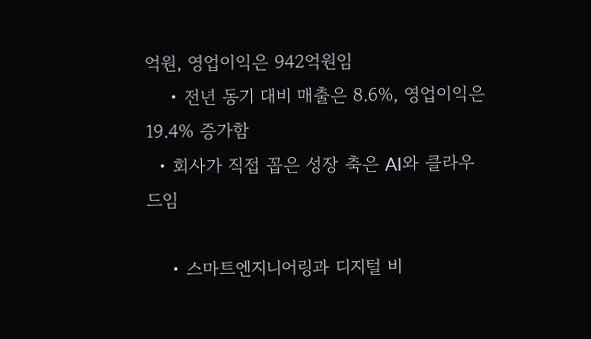억원, 영업이익은 942억원임
    • 전년 동기 대비 매출은 8.6%, 영업이익은 19.4% 증가함
  • 회사가 직접 꼽은 성장 축은 AI와 클라우드임

    • 스마트엔지니어링과 디지털 비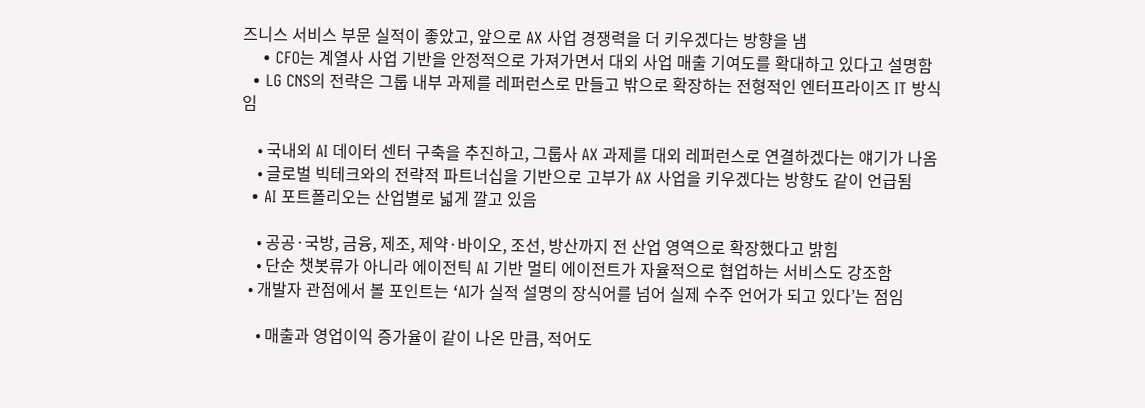즈니스 서비스 부문 실적이 좋았고, 앞으로 AX 사업 경쟁력을 더 키우겠다는 방향을 냄
    • CFO는 계열사 사업 기반을 안정적으로 가져가면서 대외 사업 매출 기여도를 확대하고 있다고 설명함
  • LG CNS의 전략은 그룹 내부 과제를 레퍼런스로 만들고 밖으로 확장하는 전형적인 엔터프라이즈 IT 방식임

    • 국내외 AI 데이터 센터 구축을 추진하고, 그룹사 AX 과제를 대외 레퍼런스로 연결하겠다는 얘기가 나옴
    • 글로벌 빅테크와의 전략적 파트너십을 기반으로 고부가 AX 사업을 키우겠다는 방향도 같이 언급됨
  • AI 포트폴리오는 산업별로 넓게 깔고 있음

    • 공공·국방, 금융, 제조, 제약·바이오, 조선, 방산까지 전 산업 영역으로 확장했다고 밝힘
    • 단순 챗봇류가 아니라 에이전틱 AI 기반 멀티 에이전트가 자율적으로 협업하는 서비스도 강조함
  • 개발자 관점에서 볼 포인트는 ‘AI가 실적 설명의 장식어를 넘어 실제 수주 언어가 되고 있다’는 점임

    • 매출과 영업이익 증가율이 같이 나온 만큼, 적어도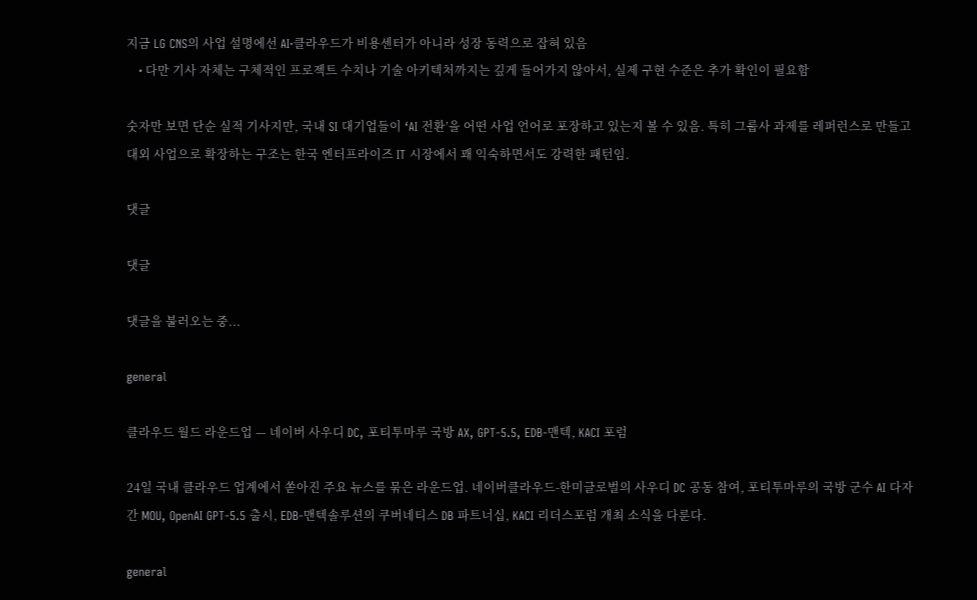지금 LG CNS의 사업 설명에선 AI·클라우드가 비용센터가 아니라 성장 동력으로 잡혀 있음
    • 다만 기사 자체는 구체적인 프로젝트 수치나 기술 아키텍처까지는 깊게 들어가지 않아서, 실제 구현 수준은 추가 확인이 필요함

숫자만 보면 단순 실적 기사지만, 국내 SI 대기업들이 ‘AI 전환’을 어떤 사업 언어로 포장하고 있는지 볼 수 있음. 특히 그룹사 과제를 레퍼런스로 만들고 대외 사업으로 확장하는 구조는 한국 엔터프라이즈 IT 시장에서 꽤 익숙하면서도 강력한 패턴임.

댓글

댓글

댓글을 불러오는 중...

general

클라우드 월드 라운드업 — 네이버 사우디 DC, 포티투마루 국방 AX, GPT-5.5, EDB-맨텍, KACI 포럼

24일 국내 클라우드 업계에서 쏟아진 주요 뉴스를 묶은 라운드업. 네이버클라우드-한미글로벌의 사우디 DC 공동 참여, 포티투마루의 국방 군수 AI 다자간 MOU, OpenAI GPT-5.5 출시, EDB-맨텍솔루션의 쿠버네티스 DB 파트너십, KACI 리더스포럼 개최 소식을 다룬다.

general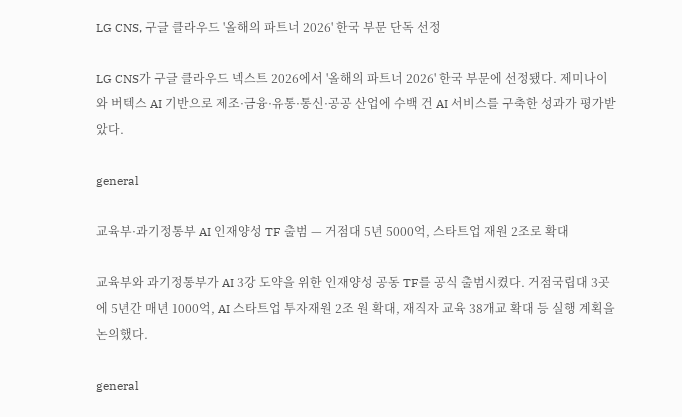LG CNS, 구글 클라우드 '올해의 파트너 2026' 한국 부문 단독 선정

LG CNS가 구글 클라우드 넥스트 2026에서 '올해의 파트너 2026' 한국 부문에 선정됐다. 제미나이와 버텍스 AI 기반으로 제조·금융·유통·통신·공공 산업에 수백 건 AI 서비스를 구축한 성과가 평가받았다.

general

교육부·과기정통부 AI 인재양성 TF 출범 — 거점대 5년 5000억, 스타트업 재원 2조로 확대

교육부와 과기정통부가 AI 3강 도약을 위한 인재양성 공동 TF를 공식 출범시켰다. 거점국립대 3곳에 5년간 매년 1000억, AI 스타트업 투자재원 2조 원 확대, 재직자 교육 38개교 확대 등 실행 계획을 논의했다.

general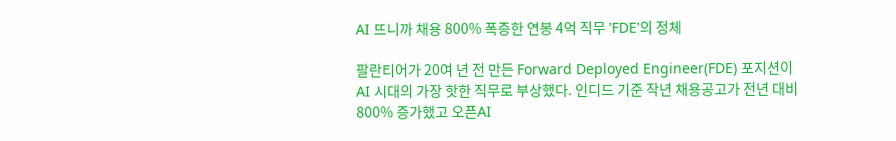AI 뜨니까 채용 800% 폭증한 연봉 4억 직무 'FDE'의 정체

팔란티어가 20여 년 전 만든 Forward Deployed Engineer(FDE) 포지션이 AI 시대의 가장 핫한 직무로 부상했다. 인디드 기준 작년 채용공고가 전년 대비 800% 증가했고 오픈AI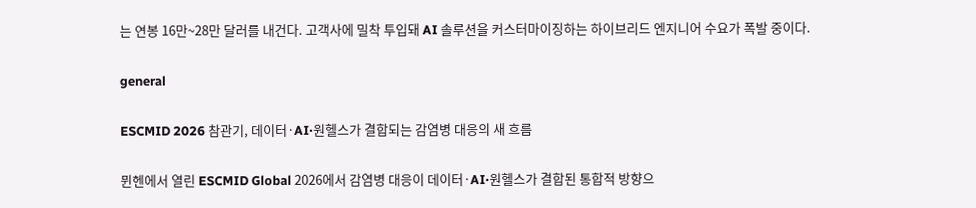는 연봉 16만~28만 달러를 내건다. 고객사에 밀착 투입돼 AI 솔루션을 커스터마이징하는 하이브리드 엔지니어 수요가 폭발 중이다.

general

ESCMID 2026 참관기, 데이터·AI·원헬스가 결합되는 감염병 대응의 새 흐름

뮌헨에서 열린 ESCMID Global 2026에서 감염병 대응이 데이터·AI·원헬스가 결합된 통합적 방향으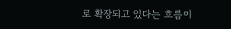로 확장되고 있다는 흐름이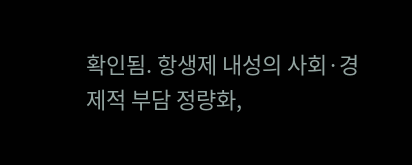확인됨. 항생제 내성의 사회·경제적 부담 정량화,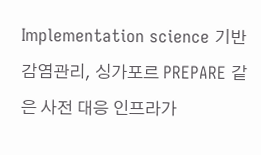Implementation science 기반 감염관리, 싱가포르 PREPARE 같은 사전 대응 인프라가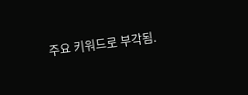주요 키워드로 부각됨.